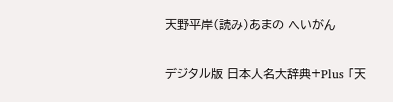天野平岸(読み)あまの へいがん

デジタル版 日本人名大辞典+Plus 「天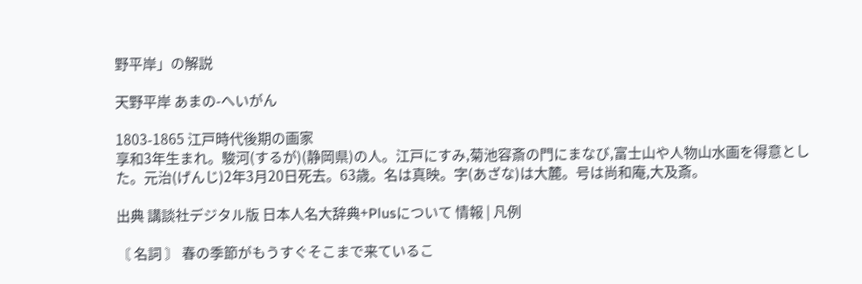野平岸」の解説

天野平岸 あまの-へいがん

1803-1865 江戸時代後期の画家
享和3年生まれ。駿河(するが)(静岡県)の人。江戸にすみ,菊池容斎の門にまなび,富士山や人物山水画を得意とした。元治(げんじ)2年3月20日死去。63歳。名は真映。字(あざな)は大麓。号は尚和庵,大及斎。

出典 講談社デジタル版 日本人名大辞典+Plusについて 情報 | 凡例

〘 名詞 〙 春の季節がもうすぐそこまで来ているこ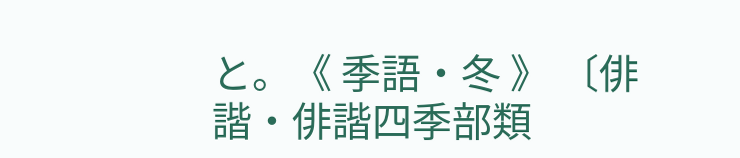と。《 季語・冬 》 〔俳諧・俳諧四季部類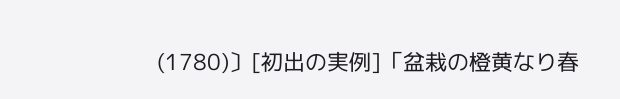(1780)〕[初出の実例]「盆栽の橙黄なり春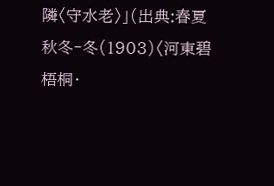隣〈守水老〉」(出典:春夏秋冬‐冬(1903)〈河東碧梧桐・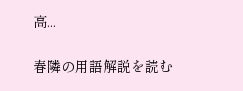高...

春隣の用語解説を読む